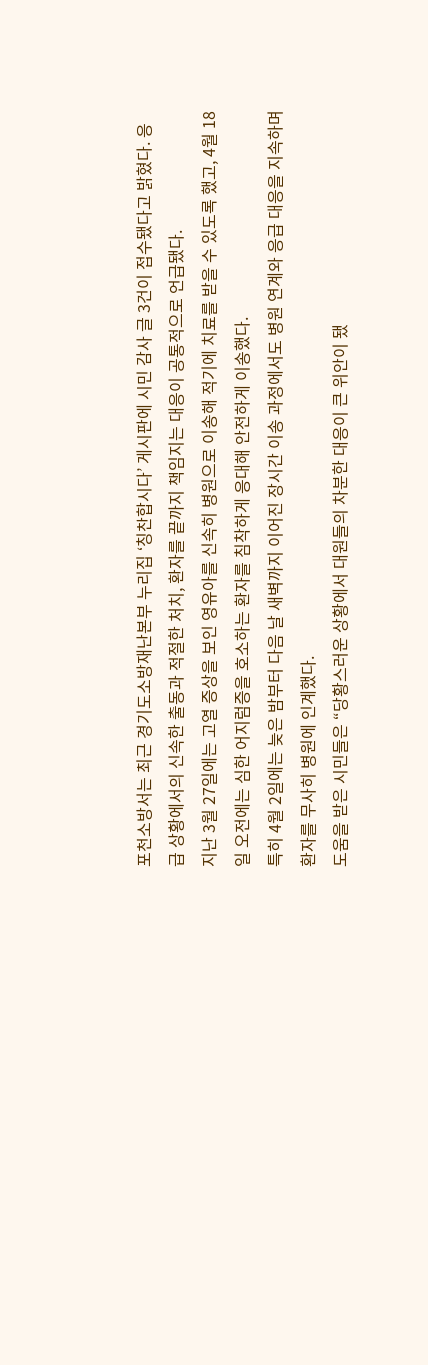포천소방서는 최근 경기도소방재난본부 누리집 ‘칭찬합시다’ 게시판에 시민 감사 글 3건이 접수됐다고 밝혔다. 응급 상황에서의 신속한 출동과 적절한 처치, 환자를 끝까지 책임지는 대응이 공통적으로 언급됐다.
지난 3월 27일에는 고열 증상을 보인 영유아를 신속히 병원으로 이송해 적기에 치료를 받을 수 있도록 했고, 4월 18일 오전에는 심한 어지럼증을 호소하는 환자를 침착하게 응대해 안전하게 이송했다.
특히 4월 2일에는 늦은 밤부터 다음 날 새벽까지 이어진 장시간 이송 과정에서도 병원 연계와 응급 대응을 지속하며 환자를 무사히 병원에 인계했다.
도움을 받은 시민들은 “당황스러운 상황에서 대원들의 차분한 대응이 큰 위안이 됐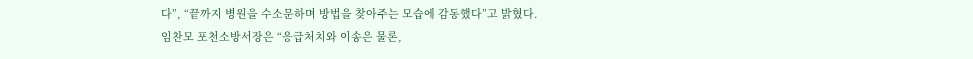다”, “끝까지 병원을 수소문하며 방법을 찾아주는 모습에 감동했다”고 밝혔다.
임찬모 포천소방서장은 “응급처치와 이송은 물론,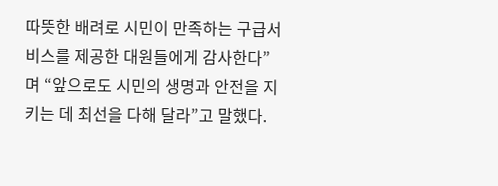따뜻한 배려로 시민이 만족하는 구급서비스를 제공한 대원들에게 감사한다”며 “앞으로도 시민의 생명과 안전을 지키는 데 최선을 다해 달라”고 말했다.